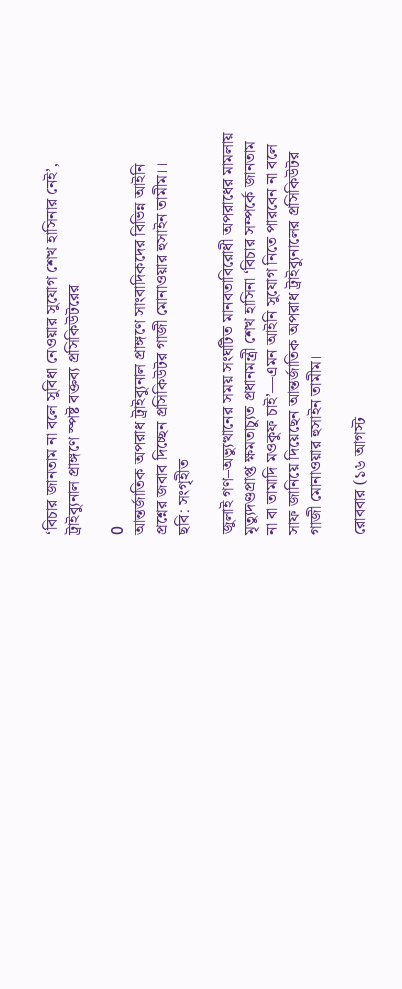‘বিচার জানতাম না বলে সুবিধা নেওয়ার সুযোগ শেখ হাসিনার নেই’, ট্রাইব্যুনাল প্রাঙ্গণে স্পষ্ট বক্তব্য প্রসিকিউটরের

0
আন্তর্জাতিক অপরাধ ট্রাইব্যুনাল প্রাঙ্গণে সাংবাদিকদের বিভিন্ন আইনি প্রশ্নের জবাব দিচ্ছেন প্রসিকিউটর গাজী মোনাওয়ার হুসাইন তামীম।। ছবি: সংগৃহীত

জুলাই গণ–অভ্যুত্থানের সময় সংঘটিত মানবতাবিরোধী অপরাধের মামলায় মৃত্যুদণ্ডপ্রাপ্ত ক্ষমতাচ্যুত প্রধানমন্ত্রী শেখ হাসিনা ‘বিচার সম্পর্কে জানতাম না বা তামাদি মওকুফ চাই’—এমন আইনি সুযোগ নিতে পারবেন না বলে সাফ জানিয়ে দিয়েছেন আন্তর্জাতিক অপরাধ ট্রাইব্যুনালের প্রসিকিউটর গাজী মোনাওয়ার হুসাইন তামীম।

রোববার (১৬ আগস্ট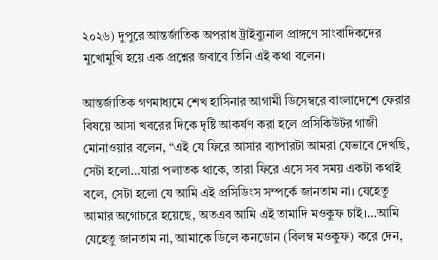২০২৬) দুপুরে আন্তর্জাতিক অপরাধ ট্রাইব্যুনাল প্রাঙ্গণে সাংবাদিকদের মুখোমুখি হয়ে এক প্রশ্নের জবাবে তিনি এই কথা বলেন।

আন্তর্জাতিক গণমাধ্যমে শেখ হাসিনার আগামী ডিসেম্বরে বাংলাদেশে ফেরার বিষয়ে আসা খবরের দিকে দৃষ্টি আকর্ষণ করা হলে প্রসিকিউটর গাজী মোনাওয়ার বলেন, “এই যে ফিরে আসার ব্যাপারটা আমরা যেভাবে দেখছি, সেটা হলো…যারা পলাতক থাকে, তারা ফিরে এসে সব সময় একটা কথাই বলে, সেটা হলো যে আমি এই প্রসিডিংস সম্পর্কে জানতাম না। যেহেতু আমার অগোচরে হয়েছে, অতএব আমি এই তামাদি মওকুফ চাই।…আমি যেহেতু জানতাম না, আমাকে ডিলে কনডোন (বিলম্ব মওকুফ) করে দেন,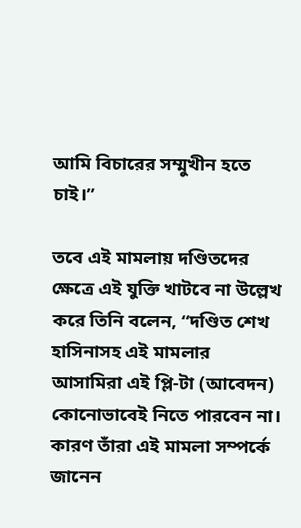আমি বিচারের সম্মুখীন হতে চাই।”

তবে এই মামলায় দণ্ডিতদের ক্ষেত্রে এই যুক্তি খাটবে না উল্লেখ করে তিনি বলেন, “দণ্ডিত শেখ হাসিনাসহ এই মামলার আসামিরা এই প্লি-টা (আবেদন) কোনোভাবেই নিতে পারবেন না। কারণ তাঁরা এই মামলা সম্পর্কে জানেন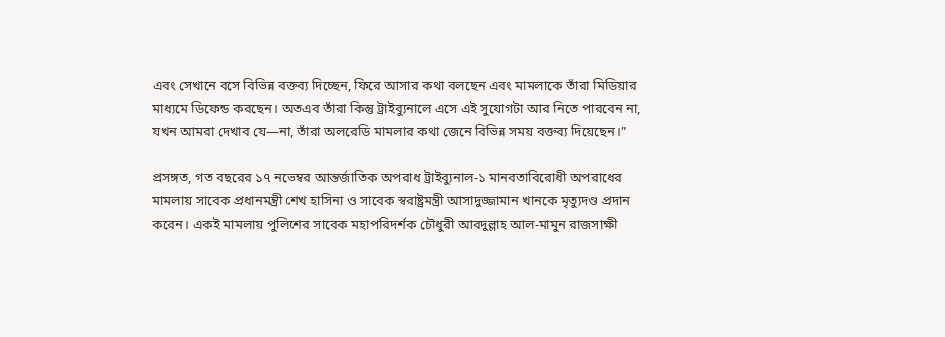এবং সেখানে বসে বিভিন্ন বক্তব্য দিচ্ছেন, ফিরে আসার কথা বলছেন এবং মামলাকে তাঁরা মিডিয়ার মাধ্যমে ডিফেন্ড করছেন। অতএব তাঁরা কিন্তু ট্রাইব্যুনালে এসে এই সুযোগটা আর নিতে পারবেন না, যখন আমরা দেখাব যে—না, তাঁরা অলরেডি মামলার কথা জেনে বিভিন্ন সময় বক্তব্য দিয়েছেন।”

প্রসঙ্গত, গত বছরের ১৭ নভেম্বর আন্তর্জাতিক অপরাধ ট্রাইব্যুনাল-১ মানবতাবিরোধী অপরাধের মামলায় সাবেক প্রধানমন্ত্রী শেখ হাসিনা ও সাবেক স্বরাষ্ট্রমন্ত্রী আসাদুজ্জামান খানকে মৃত্যুদণ্ড প্রদান করেন। একই মামলায় পুলিশের সাবেক মহাপরিদর্শক চৌধুরী আবদুল্লাহ আল-মামুন রাজসাক্ষী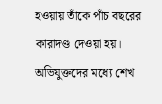হওয়ায় তাঁকে পাঁচ বছরের কারাদণ্ড দেওয়া হয়। অভিযুক্তদের মধ্যে শেখ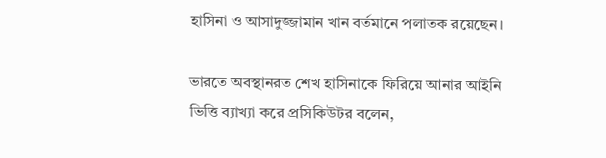হাসিনা ও আসাদুজ্জামান খান বর্তমানে পলাতক রয়েছেন।

ভারতে অবস্থানরত শেখ হাসিনাকে ফিরিয়ে আনার আইনি ভিত্তি ব্যাখ্যা করে প্রসিকিউটর বলেন,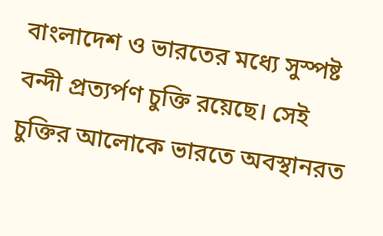বাংলাদেশ ও ভারতের মধ্যে সুস্পষ্ট বন্দী প্রত্যর্পণ চুক্তি রয়েছে। সেই চুক্তির আলোকে ভারতে অবস্থানরত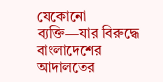যেকোনো ব্যক্তি—যার বিরুদ্ধে বাংলাদেশের আদালতের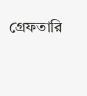গ্রেফতারি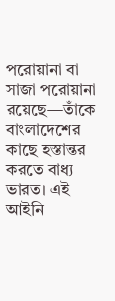পরোয়ানা বা সাজা পরোয়ানা রয়েছে—তাঁকে বাংলাদেশের কাছে হস্তান্তর করতে বাধ্য ভারত। এই আইনি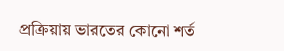প্রক্রিয়ায় ভারতের কোনো শর্ত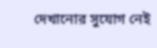দেখানোর সুযোগ নেই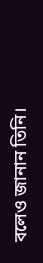বলেও জানান তিনি।